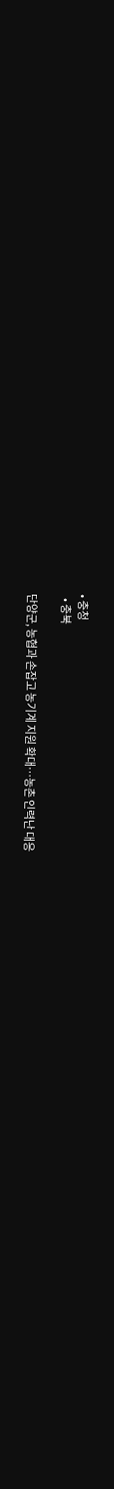• 충청
  • 충북

단양군, 농협과 손잡고 농기계 지원 확대…농촌 인력난 대응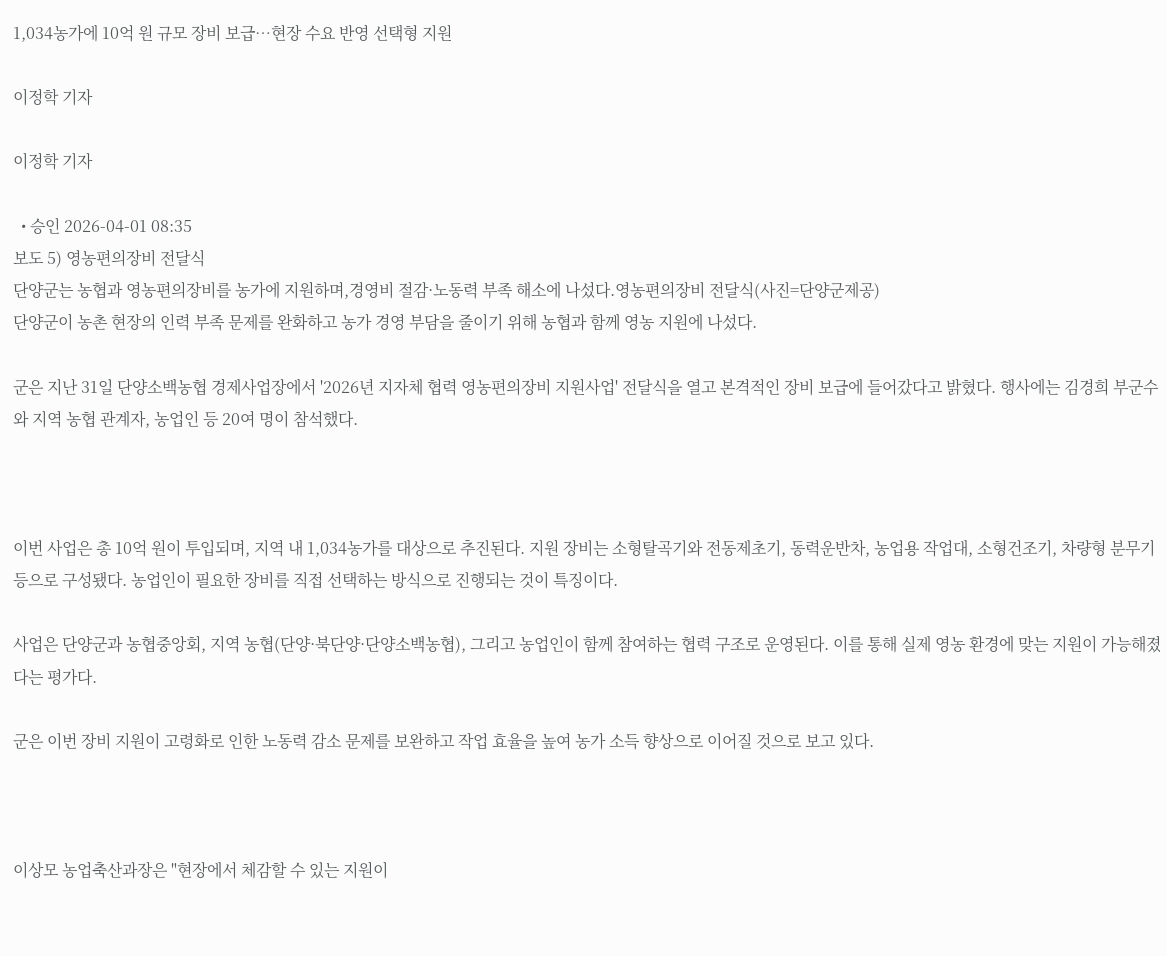1,034농가에 10억 원 규모 장비 보급…현장 수요 반영 선택형 지원

이정학 기자

이정학 기자

  • 승인 2026-04-01 08:35
보도 5) 영농편의장비 전달식
단양군는 농협과 영농편의장비를 농가에 지원하며,경영비 절감·노동력 부족 해소에 나섰다.영농편의장비 전달식(사진=단양군제공)
단양군이 농촌 현장의 인력 부족 문제를 완화하고 농가 경영 부담을 줄이기 위해 농협과 함께 영농 지원에 나섰다.

군은 지난 31일 단양소백농협 경제사업장에서 '2026년 지자체 협력 영농편의장비 지원사업' 전달식을 열고 본격적인 장비 보급에 들어갔다고 밝혔다. 행사에는 김경희 부군수와 지역 농협 관계자, 농업인 등 20여 명이 참석했다.



이번 사업은 총 10억 원이 투입되며, 지역 내 1,034농가를 대상으로 추진된다. 지원 장비는 소형탈곡기와 전동제초기, 동력운반차, 농업용 작업대, 소형건조기, 차량형 분무기 등으로 구성됐다. 농업인이 필요한 장비를 직접 선택하는 방식으로 진행되는 것이 특징이다.

사업은 단양군과 농협중앙회, 지역 농협(단양·북단양·단양소백농협), 그리고 농업인이 함께 참여하는 협력 구조로 운영된다. 이를 통해 실제 영농 환경에 맞는 지원이 가능해졌다는 평가다.

군은 이번 장비 지원이 고령화로 인한 노동력 감소 문제를 보완하고 작업 효율을 높여 농가 소득 향상으로 이어질 것으로 보고 있다.



이상모 농업축산과장은 "현장에서 체감할 수 있는 지원이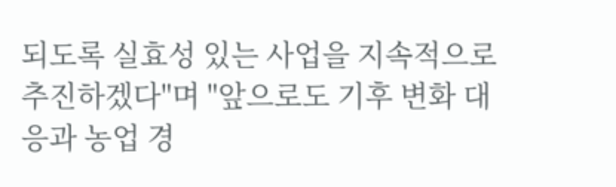되도록 실효성 있는 사업을 지속적으로 추진하겠다"며 "앞으로도 기후 변화 대응과 농업 경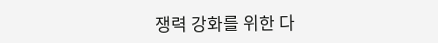쟁력 강화를 위한 다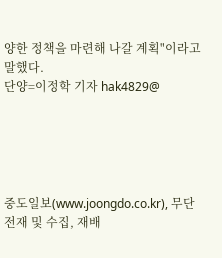양한 정책을 마련해 나갈 계획"이라고 말했다.
단양=이정학 기자 hak4829@





중도일보(www.joongdo.co.kr), 무단전재 및 수집, 재배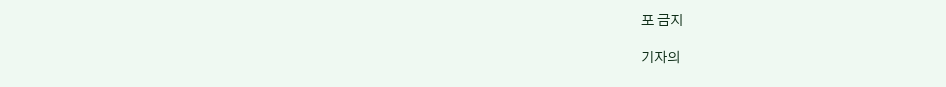포 금지

기자의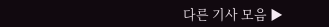다른 기사 모음 ▶